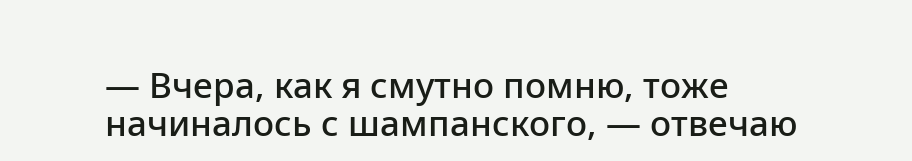— Вчера, как я смутно помню, тоже начиналось с шампанского, — отвечаю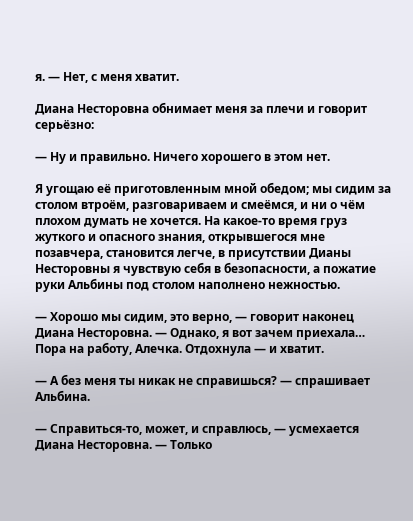я. — Нет, с меня хватит.

Диана Несторовна обнимает меня за плечи и говорит серьёзно:

— Ну и правильно. Ничего хорошего в этом нет.

Я угощаю её приготовленным мной обедом; мы сидим за столом втроём, разговариваем и смеёмся, и ни о чём плохом думать не хочется. На какое-то время груз жуткого и опасного знания, открывшегося мне позавчера, становится легче, в присутствии Дианы Несторовны я чувствую себя в безопасности, а пожатие руки Альбины под столом наполнено нежностью.

— Хорошо мы сидим, это верно, — говорит наконец Диана Несторовна. — Однако, я вот зачем приехала… Пора на работу, Алечка. Отдохнула — и хватит.

— А без меня ты никак не справишься? — спрашивает Альбина.

— Справиться-то, может, и справлюсь, — усмехается Диана Несторовна. — Только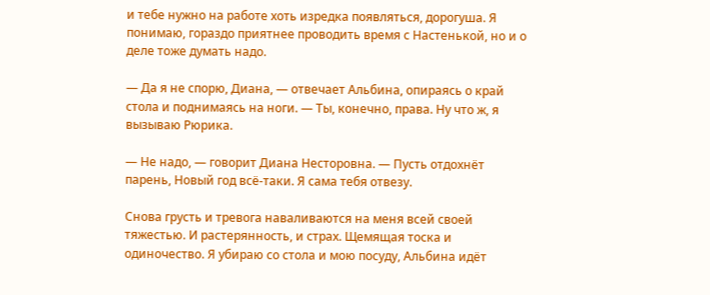и тебе нужно на работе хоть изредка появляться, дорогуша. Я понимаю, гораздо приятнее проводить время с Настенькой, но и о деле тоже думать надо.

— Да я не спорю, Диана, — отвечает Альбина, опираясь о край стола и поднимаясь на ноги. — Ты, конечно, права. Ну что ж, я вызываю Рюрика.

— Не надо, — говорит Диана Несторовна. — Пусть отдохнёт парень, Новый год всё-таки. Я сама тебя отвезу.

Снова грусть и тревога наваливаются на меня всей своей тяжестью. И растерянность, и страх. Щемящая тоска и одиночество. Я убираю со стола и мою посуду, Альбина идёт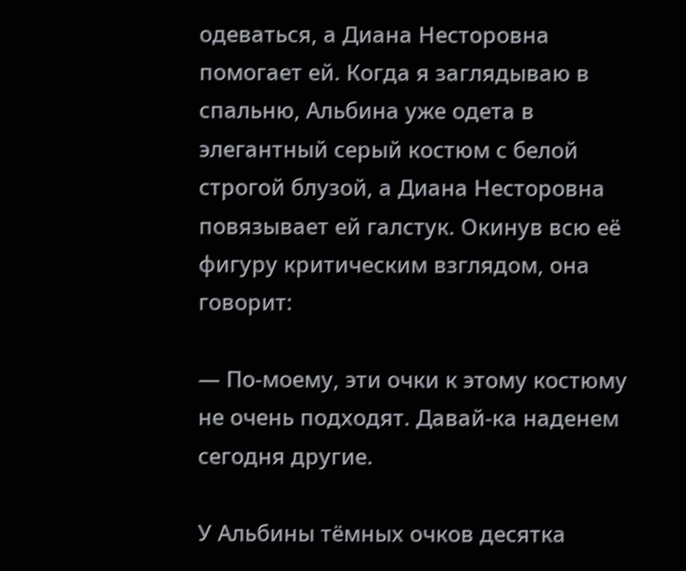одеваться, а Диана Несторовна помогает ей. Когда я заглядываю в спальню, Альбина уже одета в элегантный серый костюм с белой строгой блузой, а Диана Несторовна повязывает ей галстук. Окинув всю её фигуру критическим взглядом, она говорит:

— По-моему, эти очки к этому костюму не очень подходят. Давай-ка наденем сегодня другие.

У Альбины тёмных очков десятка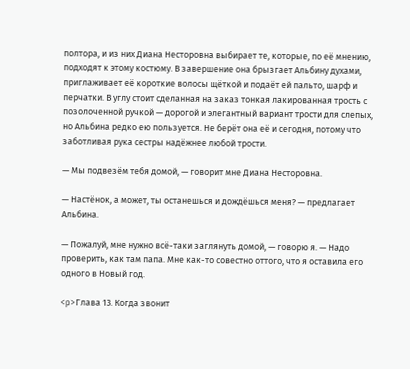полтора, и из них Диана Несторовна выбирает те, которые, по её мнению, подходят к этому костюму. В завершение она брызгает Альбину духами, приглаживает её короткие волосы щёткой и подаёт ей пальто, шарф и перчатки. В углу стоит сделанная на заказ тонкая лакированная трость с позолоченной ручкой — дорогой и элегантный вариант трости для слепых, но Альбина редко ею пользуется. Не берёт она её и сегодня, потому что заботливая рука сестры надёжнее любой трости.

— Мы подвезём тебя домой, — говорит мне Диана Несторовна.

— Настёнок, а может, ты останешься и дождёшься меня? — предлагает Альбина.

— Пожалуй, мне нужно всё-таки заглянуть домой, — говорю я. — Надо проверить, как там папа. Мне как-то совестно оттого, что я оставила его одного в Новый год.

<p>Глава 13. Когда звонит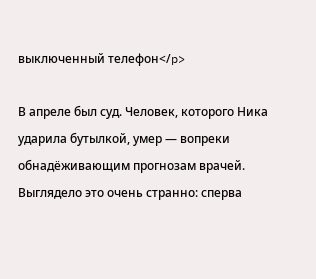выключенный телефон</p>

В апреле был суд. Человек, которого Ника ударила бутылкой, умер — вопреки обнадёживающим прогнозам врачей. Выглядело это очень странно: сперва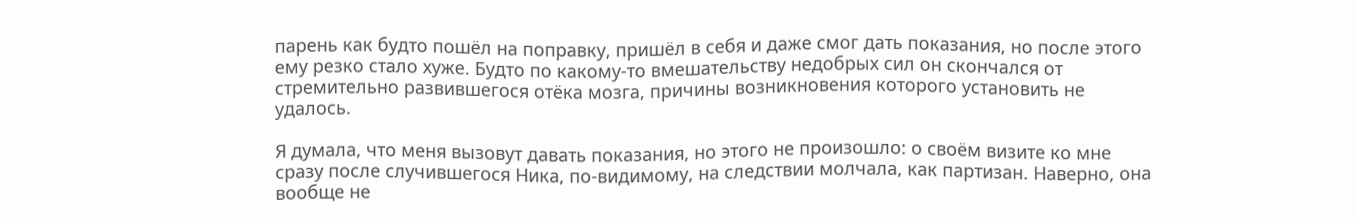парень как будто пошёл на поправку, пришёл в себя и даже смог дать показания, но после этого ему резко стало хуже. Будто по какому-то вмешательству недобрых сил он скончался от стремительно развившегося отёка мозга, причины возникновения которого установить не удалось.

Я думала, что меня вызовут давать показания, но этого не произошло: о своём визите ко мне сразу после случившегося Ника, по-видимому, на следствии молчала, как партизан. Наверно, она вообще не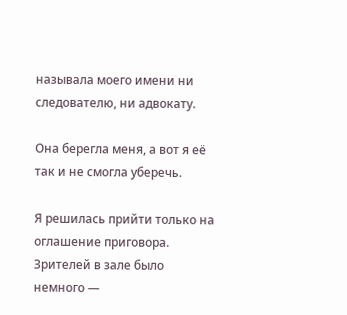называла моего имени ни следователю, ни адвокату.

Она берегла меня, а вот я её так и не смогла уберечь.

Я решилась прийти только на оглашение приговора. Зрителей в зале было немного —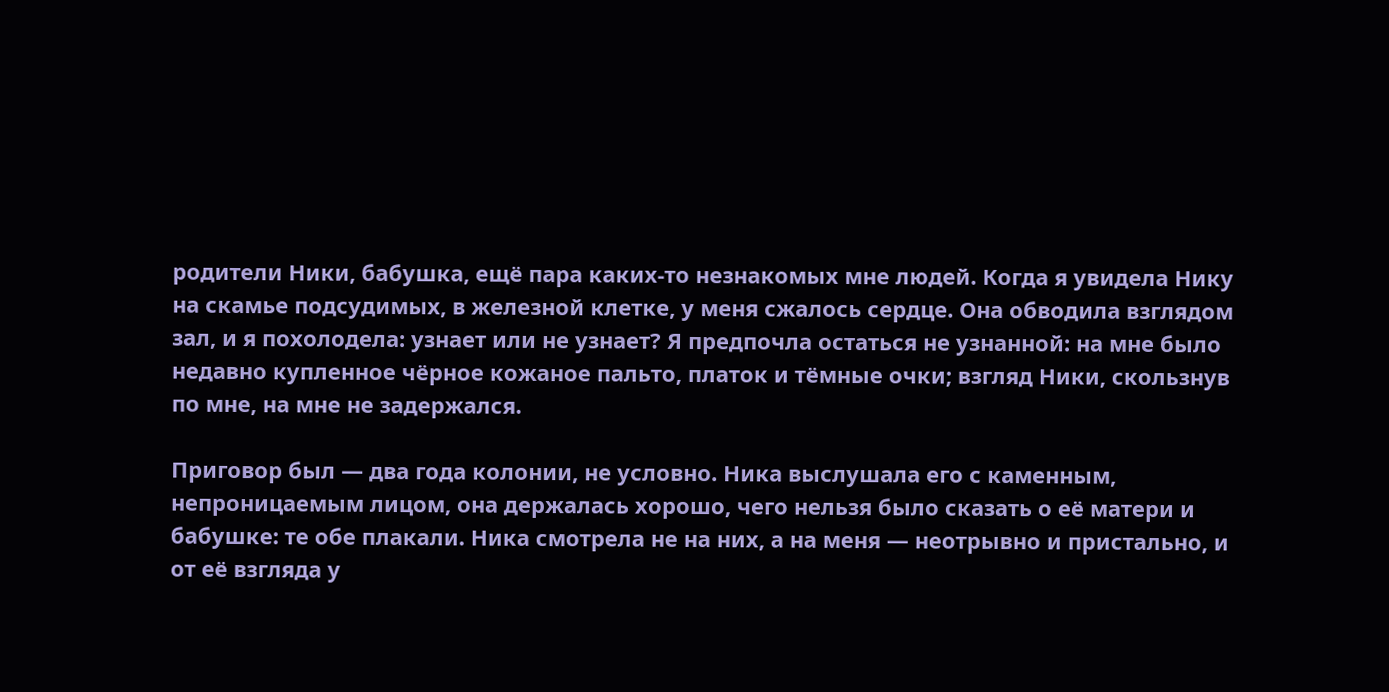родители Ники, бабушка, ещё пара каких-то незнакомых мне людей. Когда я увидела Нику на скамье подсудимых, в железной клетке, у меня сжалось сердце. Она обводила взглядом зал, и я похолодела: узнает или не узнает? Я предпочла остаться не узнанной: на мне было недавно купленное чёрное кожаное пальто, платок и тёмные очки; взгляд Ники, скользнув по мне, на мне не задержался.

Приговор был — два года колонии, не условно. Ника выслушала его с каменным, непроницаемым лицом, она держалась хорошо, чего нельзя было сказать о её матери и бабушке: те обе плакали. Ника смотрела не на них, а на меня — неотрывно и пристально, и от её взгляда у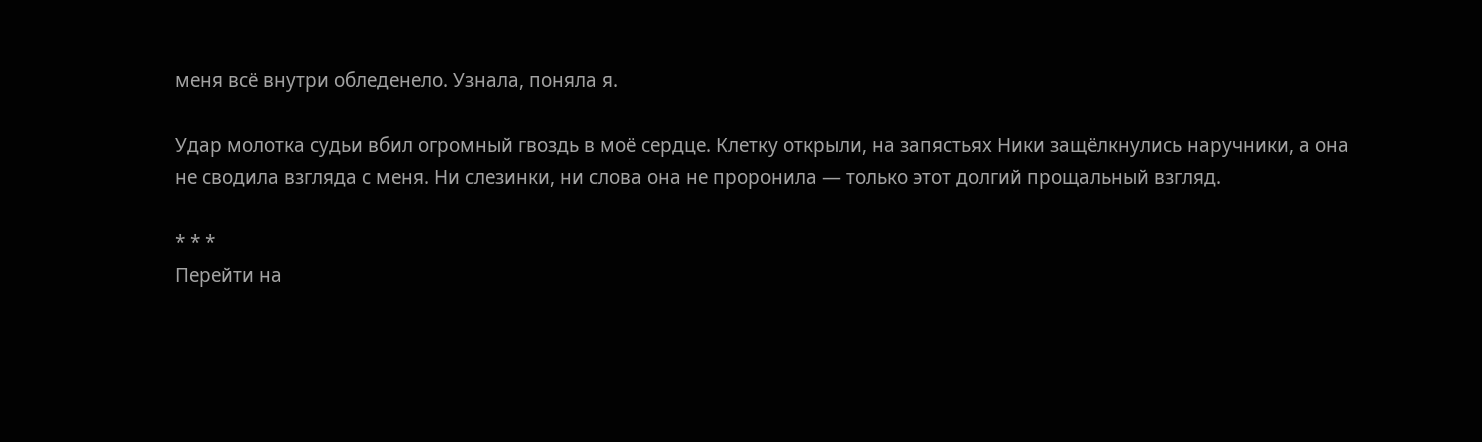меня всё внутри обледенело. Узнала, поняла я.

Удар молотка судьи вбил огромный гвоздь в моё сердце. Клетку открыли, на запястьях Ники защёлкнулись наручники, а она не сводила взгляда с меня. Ни слезинки, ни слова она не проронила — только этот долгий прощальный взгляд.

* * *
Перейти на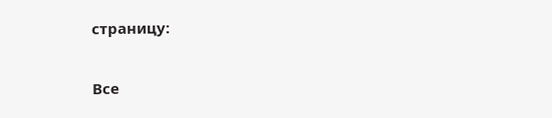страницу:

Все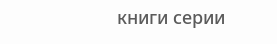книги серии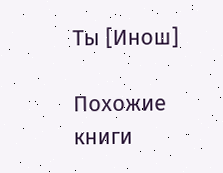Ты [Инош]

Похожие книги